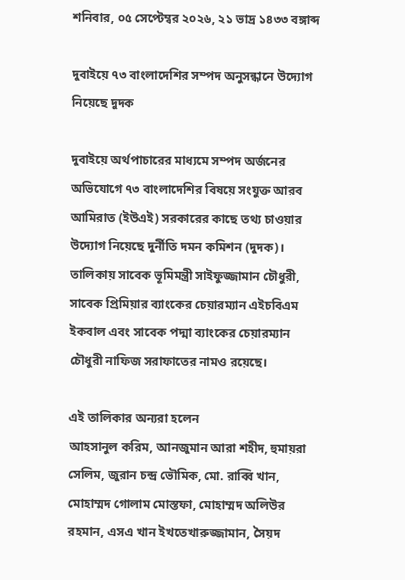শনিবার, ০৫ সেপ্টেম্বর ২০২৬, ২১ ভাদ্র ১৪৩৩ বঙ্গাব্দ

দুবাইয়ে ৭৩ বাংলাদেশির সম্পদ অনুসন্ধানে উদ্যোগ নিয়েছে দুদক

দুবাইয়ে অর্থপাচারের মাধ্যমে সম্পদ অর্জনের অভিযোগে ৭৩ বাংলাদেশির বিষয়ে সংযুক্ত আরব আমিরাত (ইউএই) সরকারের কাছে তথ্য চাওয়ার উদ্যোগ নিয়েছে দুর্নীতি দমন কমিশন (দুদক)। তালিকায় সাবেক ভূমিমন্ত্রী সাইফুজ্জামান চৌধুরী, সাবেক প্রিমিয়ার ব্যাংকের চেয়ারম্যান এইচবিএম ইকবাল এবং সাবেক পদ্মা ব্যাংকের চেয়ারম্যান চৌধুরী নাফিজ সরাফাতের নামও রয়েছে।

এই তালিকার অন্যরা হলেন
আহসানুল করিম, আনজুমান আরা শহীদ, হুমায়রা সেলিম, জুরান চন্দ্র ভৌমিক, মো. রাব্বি খান, মোহাম্মদ গোলাম মোস্তফা, মোহাম্মদ অলিউর রহমান, এসএ খান ইখতেখারুজ্জামান, সৈয়দ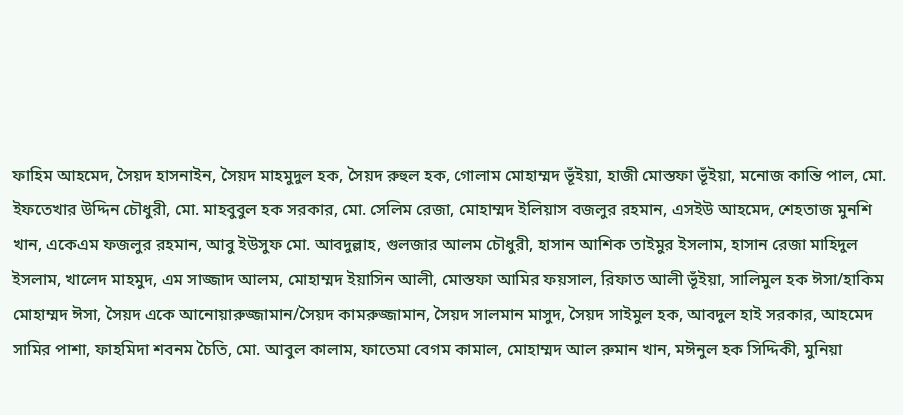ফাহিম আহমেদ, সৈয়দ হাসনাইন, সৈয়দ মাহমুদুল হক, সৈয়দ রুহুল হক, গোলাম মোহাম্মদ ভূঁইয়া, হাজী মোস্তফা ভূঁইয়া, মনোজ কান্তি পাল, মো. ইফতেখার উদ্দিন চৌধুরী, মো. মাহবুবুল হক সরকার, মো. সেলিম রেজা, মোহাম্মদ ইলিয়াস বজলুর রহমান, এসইউ আহমেদ, শেহতাজ মুনশি খান, একেএম ফজলুর রহমান, আবু ইউসুফ মো. আবদুল্লাহ, গুলজার আলম চৌধুরী, হাসান আশিক তাইমুর ইসলাম, হাসান রেজা মাহিদুল ইসলাম, খালেদ মাহমুদ, এম সাজ্জাদ আলম, মোহাম্মদ ইয়াসিন আলী, মোস্তফা আমির ফয়সাল, রিফাত আলী ভূঁইয়া, সালিমুল হক ঈসা/হাকিম মোহাম্মদ ঈসা, সৈয়দ একে আনোয়ারুজ্জামান/সৈয়দ কামরুজ্জামান, সৈয়দ সালমান মাসুদ, সৈয়দ সাইমুল হক, আবদুল হাই সরকার, আহমেদ সামির পাশা, ফাহমিদা শবনম চৈতি, মো. আবুল কালাম, ফাতেমা বেগম কামাল, মোহাম্মদ আল রুমান খান, মঈনুল হক সিদ্দিকী, মুনিয়া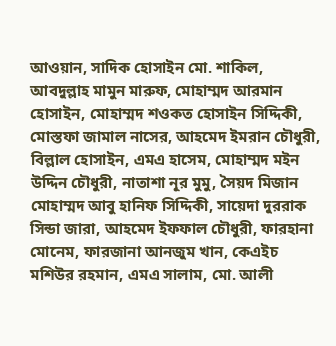আওয়ান, সাদিক হোসাইন মো. শাকিল, আবদুল্লাহ মামুন মারুফ, মোহাম্মদ আরমান হোসাইন, মোহাম্মদ শওকত হোসাইন সিদ্দিকী, মোস্তফা জামাল নাসের, আহমেদ ইমরান চৌধুরী, বিল্লাল হোসাইন, এমএ হাসেম, মোহাম্মদ মইন উদ্দিন চৌধুরী, নাতাশা নূর মুমু, সৈয়দ মিজান মোহাম্মদ আবু হানিফ সিদ্দিকী, সায়েদা দুররাক সিন্ডা জারা, আহমেদ ইফফাল চৌধুরী, ফারহানা মোনেম, ফারজানা আনজুম খান, কেএইচ মশিউর রহমান, এমএ সালাম, মো. আলী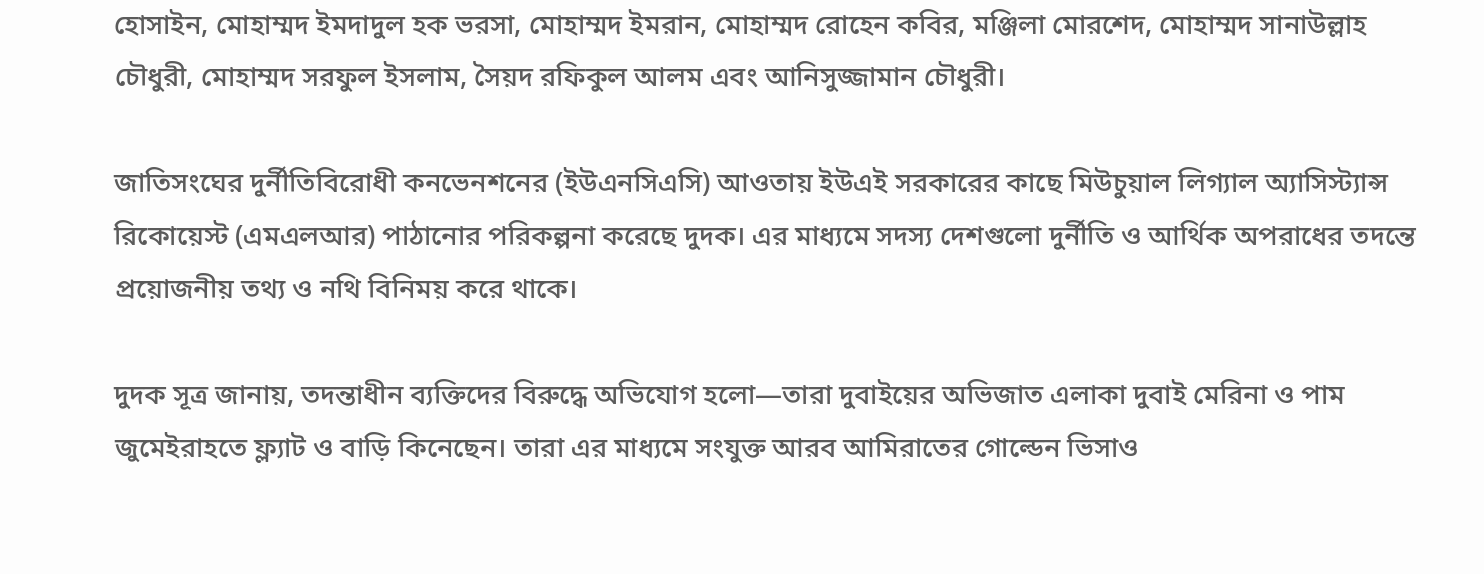হোসাইন, মোহাম্মদ ইমদাদুল হক ভরসা, মোহাম্মদ ইমরান, মোহাম্মদ রোহেন কবির, মঞ্জিলা মোরশেদ, মোহাম্মদ সানাউল্লাহ চৌধুরী, মোহাম্মদ সরফুল ইসলাম, সৈয়দ রফিকুল আলম এবং আনিসুজ্জামান চৌধুরী।

জাতিসংঘের দুর্নীতিবিরোধী কনভেনশনের (ইউএনসিএসি) আওতায় ইউএই সরকারের কাছে মিউচুয়াল লিগ্যাল অ্যাসিস্ট্যান্স রিকোয়েস্ট (এমএলআর) পাঠানোর পরিকল্পনা করেছে দুদক। এর মাধ্যমে সদস্য দেশগুলো দুর্নীতি ও আর্থিক অপরাধের তদন্তে প্রয়োজনীয় তথ্য ও নথি বিনিময় করে থাকে।

দুদক সূত্র জানায়, তদন্তাধীন ব্যক্তিদের বিরুদ্ধে অভিযোগ হলো—তারা দুবাইয়ের অভিজাত এলাকা দুবাই মেরিনা ও পাম জুমেইরাহতে ফ্ল্যাট ও বাড়ি কিনেছেন। তারা এর মাধ্যমে সংযুক্ত আরব আমিরাতের গোল্ডেন ভিসাও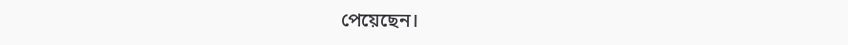পেয়েছেন।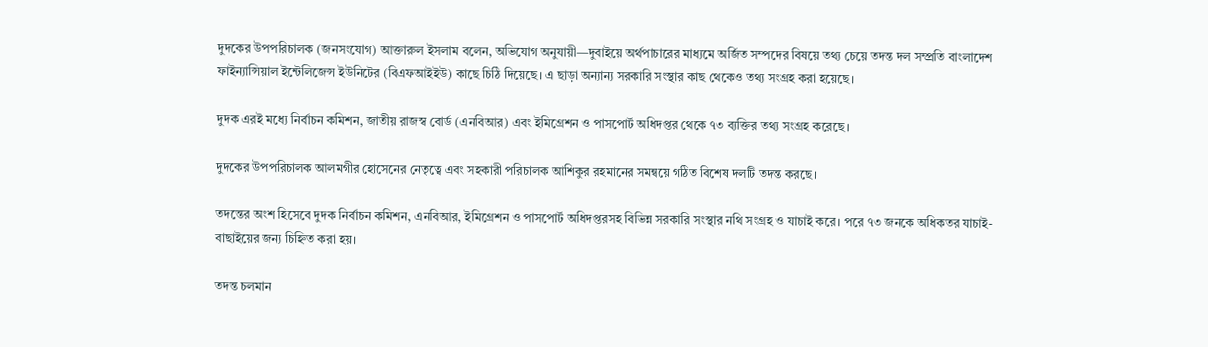দুদকের উপপরিচালক (জনসংযোগ) আক্তারুল ইসলাম বলেন, অভিযোগ অনুযায়ী—দুবাইয়ে অর্থপাচারের মাধ্যমে অর্জিত সম্পদের বিষয়ে তথ্য চেয়ে তদন্ত দল সম্প্রতি বাংলাদেশ ফাইন্যান্সিয়াল ইন্টেলিজেন্স ইউনিটের (বিএফআইইউ) কাছে চিঠি দিয়েছে। এ ছাড়া অন্যান্য সরকারি সংস্থার কাছ থেকেও তথ্য সংগ্রহ করা হয়েছে।

দুদক এরই মধ্যে নির্বাচন কমিশন, জাতীয় রাজস্ব বোর্ড (এনবিআর) এবং ইমিগ্রেশন ও পাসপোর্ট অধিদপ্তর থেকে ৭৩ ব্যক্তির তথ্য সংগ্রহ করেছে।

দুদকের উপপরিচালক আলমগীর হোসেনের নেতৃত্বে এবং সহকারী পরিচালক আশিকুর রহমানের সমন্বয়ে গঠিত বিশেষ দলটি তদন্ত করছে।

তদন্তের অংশ হিসেবে দুদক নির্বাচন কমিশন, এনবিআর, ইমিগ্রেশন ও পাসপোর্ট অধিদপ্তরসহ বিভিন্ন সরকারি সংস্থার নথি সংগ্রহ ও যাচাই করে। পরে ৭৩ জনকে অধিকতর যাচাই-বাছাইয়ের জন্য চিহ্নিত করা হয়।

তদন্ত চলমান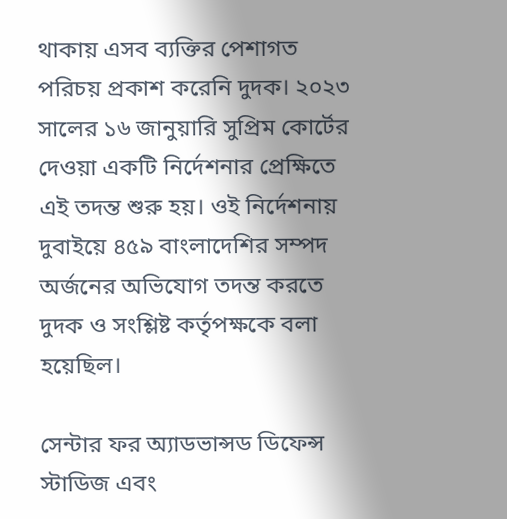থাকায় এসব ব্যক্তির পেশাগত পরিচয় প্রকাশ করেনি দুদক। ২০২৩ সালের ১৬ জানুয়ারি সুপ্রিম কোর্টের দেওয়া একটি নির্দেশনার প্রেক্ষিতে এই তদন্ত শুরু হয়। ওই নির্দেশনায় দুবাইয়ে ৪৫৯ বাংলাদেশির সম্পদ অর্জনের অভিযোগ তদন্ত করতে দুদক ও সংশ্লিষ্ট কর্তৃপক্ষকে বলা হয়েছিল।

সেন্টার ফর অ্যাডভান্সড ডিফেন্স স্টাডিজ এবং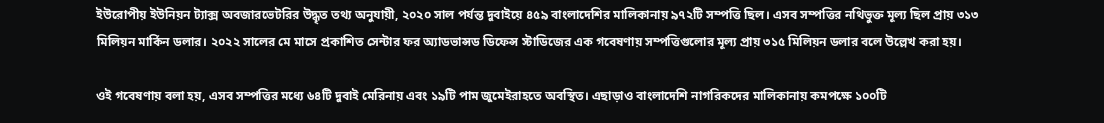ইউরোপীয় ইউনিয়ন ট্যাক্স অবজারভেটরির উদ্ধৃত তথ্য অনুযায়ী, ২০২০ সাল পর্যন্ত দুবাইয়ে ৪৫৯ বাংলাদেশির মালিকানায় ৯৭২টি সম্পত্তি ছিল। এসব সম্পত্তির নথিভুক্ত মূল্য ছিল প্রায় ৩১৩ মিলিয়ন মার্কিন ডলার। ২০২২ সালের মে মাসে প্রকাশিত সেন্টার ফর অ্যাডভান্সড ডিফেন্স স্টাডিজের এক গবেষণায় সম্পত্তিগুলোর মূল্য প্রায় ৩১৫ মিলিয়ন ডলার বলে উল্লেখ করা হয়।

ওই গবেষণায় বলা হয়, এসব সম্পত্তির মধ্যে ৬৪টি দুবাই মেরিনায় এবং ১৯টি পাম জুমেইরাহতে অবস্থিত। এছাড়াও বাংলাদেশি নাগরিকদের মালিকানায় কমপক্ষে ১০০টি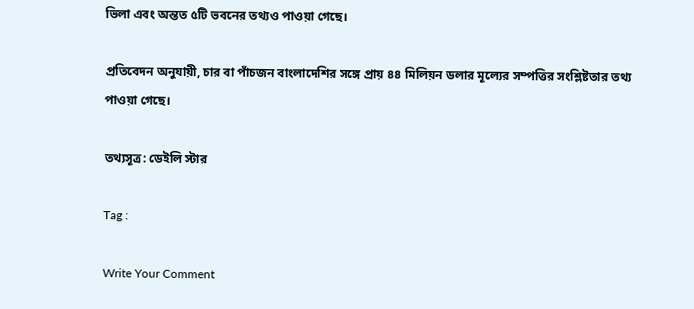ভিলা এবং অন্তত ৫টি ভবনের তথ্যও পাওয়া গেছে।

প্রতিবেদন অনুযায়ী, চার বা পাঁচজন বাংলাদেশির সঙ্গে প্রায় ৪৪ মিলিয়ন ডলার মূল্যের সম্পত্তির সংশ্লিষ্টতার তথ্য পাওয়া গেছে।

তথ্যসূত্র: ডেইলি স্টার

Tag :

Write Your Comment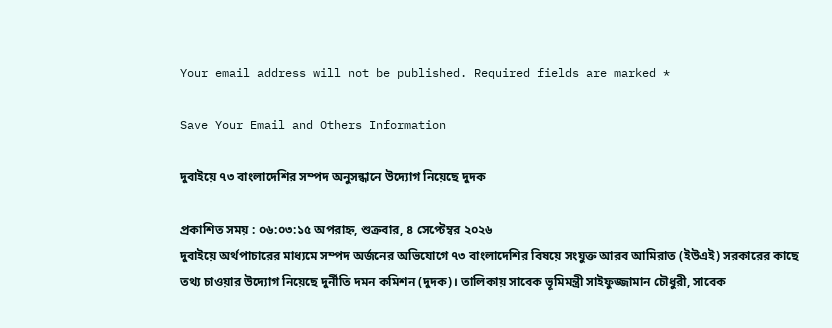Your email address will not be published. Required fields are marked *

Save Your Email and Others Information

দুবাইয়ে ৭৩ বাংলাদেশির সম্পদ অনুসন্ধানে উদ্যোগ নিয়েছে দুদক

প্রকাশিত সময় : ০৬:০৩:১৫ অপরাহ্ন, শুক্রবার, ৪ সেপ্টেম্বর ২০২৬
দুবাইয়ে অর্থপাচারের মাধ্যমে সম্পদ অর্জনের অভিযোগে ৭৩ বাংলাদেশির বিষয়ে সংযুক্ত আরব আমিরাত (ইউএই) সরকারের কাছে তথ্য চাওয়ার উদ্যোগ নিয়েছে দুর্নীতি দমন কমিশন (দুদক)। তালিকায় সাবেক ভূমিমন্ত্রী সাইফুজ্জামান চৌধুরী, সাবেক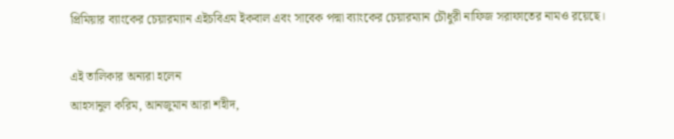প্রিমিয়ার ব্যাংকের চেয়ারম্যান এইচবিএম ইকবাল এবং সাবেক পদ্মা ব্যাংকের চেয়ারম্যান চৌধুরী নাফিজ সরাফাতের নামও রয়েছে।

এই তালিকার অন্যরা হলেন
আহসানুল করিম, আনজুমান আরা শহীদ,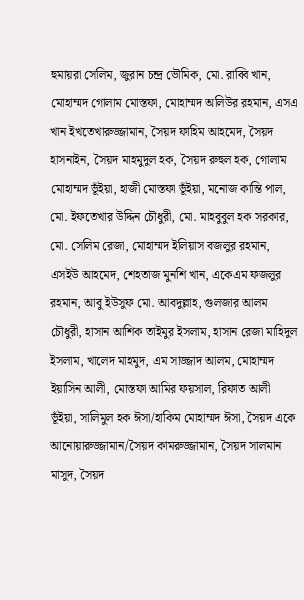হুমায়রা সেলিম, জুরান চন্দ্র ভৌমিক, মো. রাব্বি খান, মোহাম্মদ গোলাম মোস্তফা, মোহাম্মদ অলিউর রহমান, এসএ খান ইখতেখারুজ্জামান, সৈয়দ ফাহিম আহমেদ, সৈয়দ হাসনাইন, সৈয়দ মাহমুদুল হক, সৈয়দ রুহুল হক, গোলাম মোহাম্মদ ভূঁইয়া, হাজী মোস্তফা ভূঁইয়া, মনোজ কান্তি পাল, মো. ইফতেখার উদ্দিন চৌধুরী, মো. মাহবুবুল হক সরকার, মো. সেলিম রেজা, মোহাম্মদ ইলিয়াস বজলুর রহমান, এসইউ আহমেদ, শেহতাজ মুনশি খান, একেএম ফজলুর রহমান, আবু ইউসুফ মো. আবদুল্লাহ, গুলজার আলম চৌধুরী, হাসান আশিক তাইমুর ইসলাম, হাসান রেজা মাহিদুল ইসলাম, খালেদ মাহমুদ, এম সাজ্জাদ আলম, মোহাম্মদ ইয়াসিন আলী, মোস্তফা আমির ফয়সাল, রিফাত আলী ভূঁইয়া, সালিমুল হক ঈসা/হাকিম মোহাম্মদ ঈসা, সৈয়দ একে আনোয়ারুজ্জামান/সৈয়দ কামরুজ্জামান, সৈয়দ সালমান মাসুদ, সৈয়দ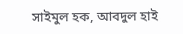সাইমুল হক, আবদুল হাই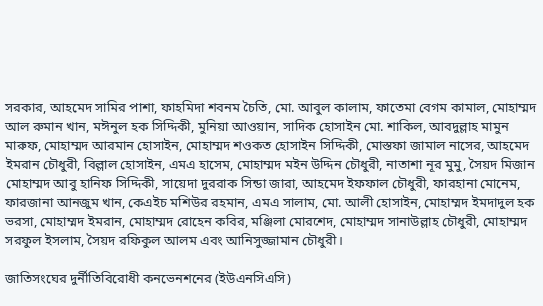সরকার, আহমেদ সামির পাশা, ফাহমিদা শবনম চৈতি, মো. আবুল কালাম, ফাতেমা বেগম কামাল, মোহাম্মদ আল রুমান খান, মঈনুল হক সিদ্দিকী, মুনিয়া আওয়ান, সাদিক হোসাইন মো. শাকিল, আবদুল্লাহ মামুন মারুফ, মোহাম্মদ আরমান হোসাইন, মোহাম্মদ শওকত হোসাইন সিদ্দিকী, মোস্তফা জামাল নাসের, আহমেদ ইমরান চৌধুরী, বিল্লাল হোসাইন, এমএ হাসেম, মোহাম্মদ মইন উদ্দিন চৌধুরী, নাতাশা নূর মুমু, সৈয়দ মিজান মোহাম্মদ আবু হানিফ সিদ্দিকী, সায়েদা দুররাক সিন্ডা জারা, আহমেদ ইফফাল চৌধুরী, ফারহানা মোনেম, ফারজানা আনজুম খান, কেএইচ মশিউর রহমান, এমএ সালাম, মো. আলী হোসাইন, মোহাম্মদ ইমদাদুল হক ভরসা, মোহাম্মদ ইমরান, মোহাম্মদ রোহেন কবির, মঞ্জিলা মোরশেদ, মোহাম্মদ সানাউল্লাহ চৌধুরী, মোহাম্মদ সরফুল ইসলাম, সৈয়দ রফিকুল আলম এবং আনিসুজ্জামান চৌধুরী।

জাতিসংঘের দুর্নীতিবিরোধী কনভেনশনের (ইউএনসিএসি)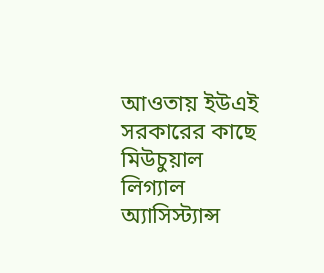আওতায় ইউএই সরকারের কাছে মিউচুয়াল লিগ্যাল অ্যাসিস্ট্যান্স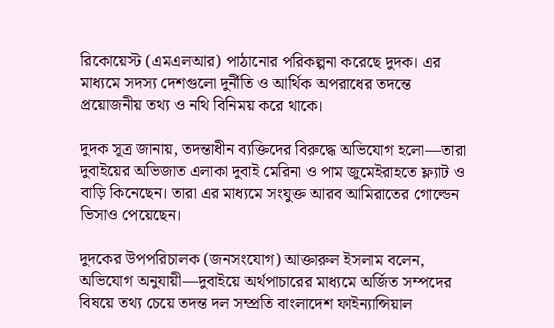রিকোয়েস্ট (এমএলআর) পাঠানোর পরিকল্পনা করেছে দুদক। এর মাধ্যমে সদস্য দেশগুলো দুর্নীতি ও আর্থিক অপরাধের তদন্তে প্রয়োজনীয় তথ্য ও নথি বিনিময় করে থাকে।

দুদক সূত্র জানায়, তদন্তাধীন ব্যক্তিদের বিরুদ্ধে অভিযোগ হলো—তারা দুবাইয়ের অভিজাত এলাকা দুবাই মেরিনা ও পাম জুমেইরাহতে ফ্ল্যাট ও বাড়ি কিনেছেন। তারা এর মাধ্যমে সংযুক্ত আরব আমিরাতের গোল্ডেন ভিসাও পেয়েছেন।

দুদকের উপপরিচালক (জনসংযোগ) আক্তারুল ইসলাম বলেন, অভিযোগ অনুযায়ী—দুবাইয়ে অর্থপাচারের মাধ্যমে অর্জিত সম্পদের বিষয়ে তথ্য চেয়ে তদন্ত দল সম্প্রতি বাংলাদেশ ফাইন্যান্সিয়াল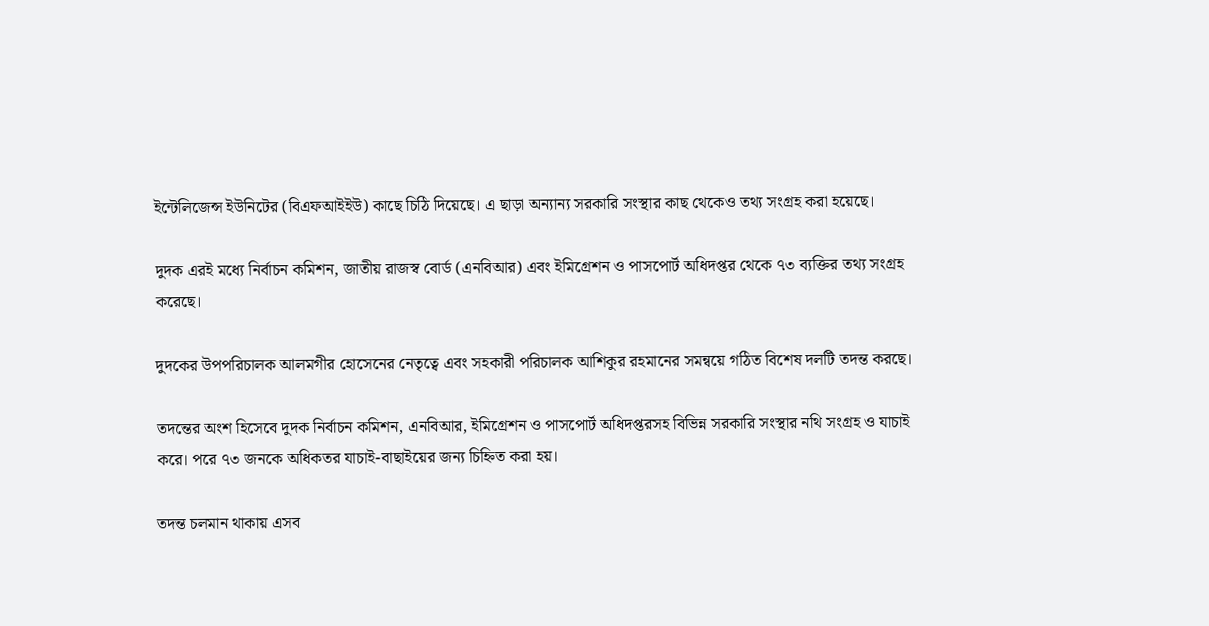ইন্টেলিজেন্স ইউনিটের (বিএফআইইউ) কাছে চিঠি দিয়েছে। এ ছাড়া অন্যান্য সরকারি সংস্থার কাছ থেকেও তথ্য সংগ্রহ করা হয়েছে।

দুদক এরই মধ্যে নির্বাচন কমিশন, জাতীয় রাজস্ব বোর্ড (এনবিআর) এবং ইমিগ্রেশন ও পাসপোর্ট অধিদপ্তর থেকে ৭৩ ব্যক্তির তথ্য সংগ্রহ করেছে।

দুদকের উপপরিচালক আলমগীর হোসেনের নেতৃত্বে এবং সহকারী পরিচালক আশিকুর রহমানের সমন্বয়ে গঠিত বিশেষ দলটি তদন্ত করছে।

তদন্তের অংশ হিসেবে দুদক নির্বাচন কমিশন, এনবিআর, ইমিগ্রেশন ও পাসপোর্ট অধিদপ্তরসহ বিভিন্ন সরকারি সংস্থার নথি সংগ্রহ ও যাচাই করে। পরে ৭৩ জনকে অধিকতর যাচাই-বাছাইয়ের জন্য চিহ্নিত করা হয়।

তদন্ত চলমান থাকায় এসব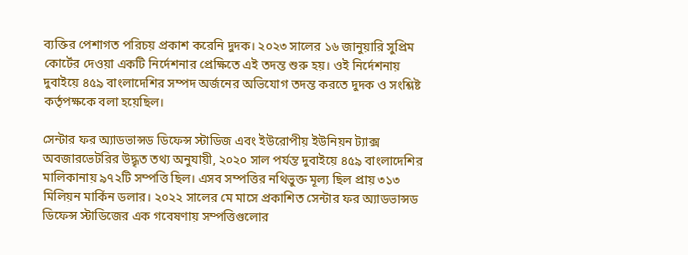ব্যক্তির পেশাগত পরিচয় প্রকাশ করেনি দুদক। ২০২৩ সালের ১৬ জানুয়ারি সুপ্রিম কোর্টের দেওয়া একটি নির্দেশনার প্রেক্ষিতে এই তদন্ত শুরু হয়। ওই নির্দেশনায় দুবাইয়ে ৪৫৯ বাংলাদেশির সম্পদ অর্জনের অভিযোগ তদন্ত করতে দুদক ও সংশ্লিষ্ট কর্তৃপক্ষকে বলা হয়েছিল।

সেন্টার ফর অ্যাডভান্সড ডিফেন্স স্টাডিজ এবং ইউরোপীয় ইউনিয়ন ট্যাক্স অবজারভেটরির উদ্ধৃত তথ্য অনুযায়ী, ২০২০ সাল পর্যন্ত দুবাইয়ে ৪৫৯ বাংলাদেশির মালিকানায় ৯৭২টি সম্পত্তি ছিল। এসব সম্পত্তির নথিভুক্ত মূল্য ছিল প্রায় ৩১৩ মিলিয়ন মার্কিন ডলার। ২০২২ সালের মে মাসে প্রকাশিত সেন্টার ফর অ্যাডভান্সড ডিফেন্স স্টাডিজের এক গবেষণায় সম্পত্তিগুলোর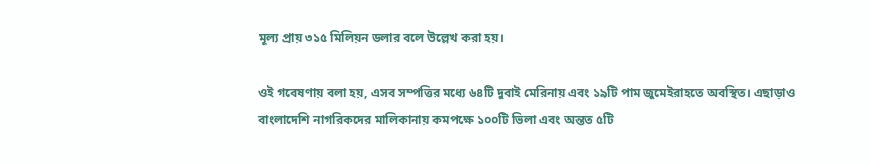মূল্য প্রায় ৩১৫ মিলিয়ন ডলার বলে উল্লেখ করা হয়।

ওই গবেষণায় বলা হয়, এসব সম্পত্তির মধ্যে ৬৪টি দুবাই মেরিনায় এবং ১৯টি পাম জুমেইরাহতে অবস্থিত। এছাড়াও বাংলাদেশি নাগরিকদের মালিকানায় কমপক্ষে ১০০টি ভিলা এবং অন্তত ৫টি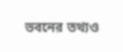ভবনের তথ্যও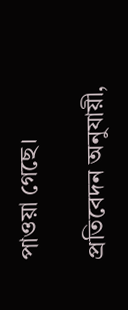পাওয়া গেছে।

প্রতিবেদন অনুযায়ী,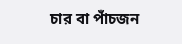চার বা পাঁচজন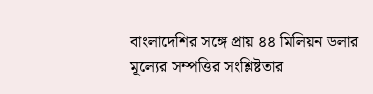বাংলাদেশির সঙ্গে প্রায় ৪৪ মিলিয়ন ডলার মূল্যের সম্পত্তির সংশ্লিষ্টতার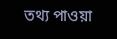তথ্য পাওয়া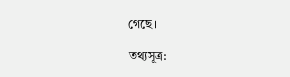গেছে।

তথ্যসূত্র: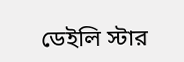ডেইলি স্টার